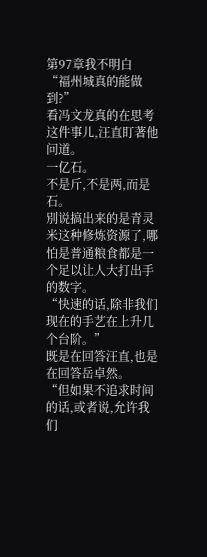第97章我不明白
“福州城真的能做到?”
看冯文龙真的在思考这件事儿,汪直盯著他问道。
一亿石。
不是斤,不是两,而是石。
別说搞出来的是青灵米这种修炼资源了,哪怕是普通粮食都是一个足以让人大打出手的数字。
“快速的话,除非我们现在的手艺在上升几个台阶。”
既是在回答汪直,也是在回答岳卓然。
“但如果不追求时间的话,或者说,允许我们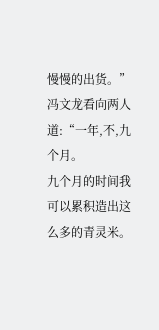慢慢的出货。”
冯文龙看向两人道:“一年,不,九个月。
九个月的时间我可以累积造出这么多的青灵米。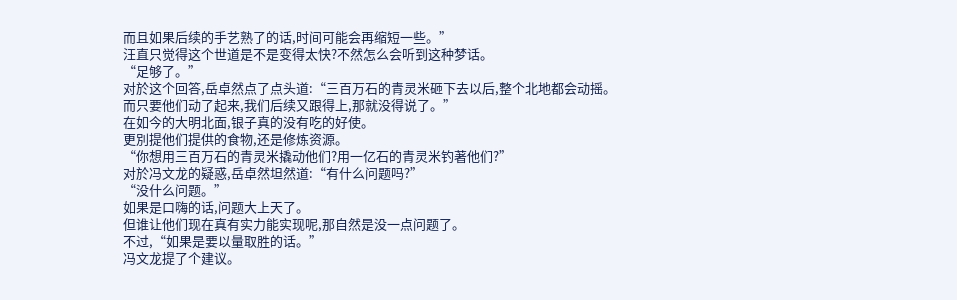而且如果后续的手艺熟了的话,时间可能会再缩短一些。”
汪直只觉得这个世道是不是变得太快?不然怎么会听到这种梦话。
“足够了。”
对於这个回答,岳卓然点了点头道:“三百万石的青灵米砸下去以后,整个北地都会动摇。
而只要他们动了起来,我们后续又跟得上,那就没得说了。”
在如今的大明北面,银子真的没有吃的好使。
更別提他们提供的食物,还是修炼资源。
“你想用三百万石的青灵米撬动他们?用一亿石的青灵米钓著他们?”
对於冯文龙的疑惑,岳卓然坦然道:“有什么问题吗?”
“没什么问题。”
如果是口嗨的话,问题大上天了。
但谁让他们现在真有实力能实现呢,那自然是没一点问题了。
不过,“如果是要以量取胜的话。”
冯文龙提了个建议。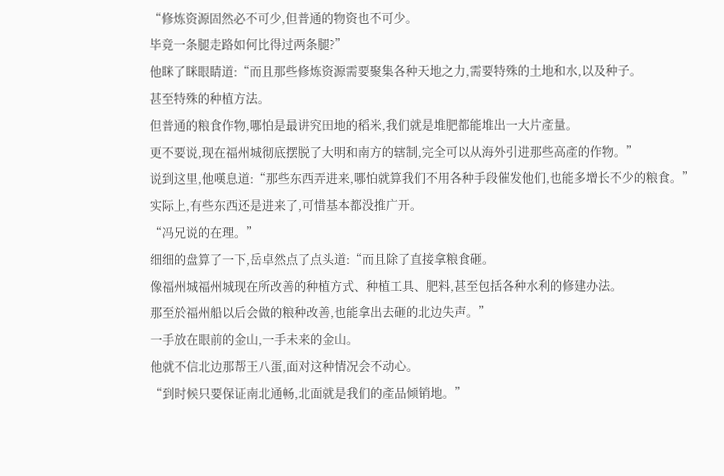“修炼资源固然必不可少,但普通的物资也不可少。
毕竟一条腿走路如何比得过两条腿?”
他眯了眯眼睛道:“而且那些修炼资源需要聚集各种天地之力,需要特殊的土地和水,以及种子。
甚至特殊的种植方法。
但普通的粮食作物,哪怕是最讲究田地的稻米,我们就是堆肥都能堆出一大片產量。
更不要说,现在福州城彻底摆脱了大明和南方的辖制,完全可以从海外引进那些高產的作物。”
说到这里,他嘆息道:“那些东西弄进来,哪怕就算我们不用各种手段催发他们,也能多增长不少的粮食。”
实际上,有些东西还是进来了,可惜基本都没推广开。
“冯兄说的在理。”
细细的盘算了一下,岳卓然点了点头道:“而且除了直接拿粮食砸。
像福州城福州城现在所改善的种植方式、种植工具、肥料,甚至包括各种水利的修建办法。
那至於福州船以后会做的粮种改善,也能拿出去砸的北边失声。”
一手放在眼前的金山,一手未来的金山。
他就不信北边那帮王八蛋,面对这种情况会不动心。
“到时候只要保证南北通畅,北面就是我们的產品倾销地。”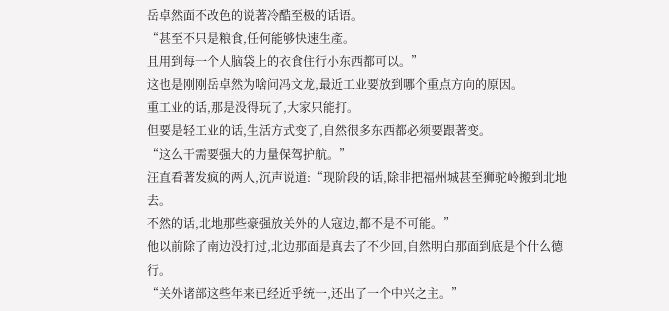岳卓然面不改色的说著冷酷至极的话语。
“甚至不只是粮食,任何能够快速生產。
且用到每一个人脑袋上的衣食住行小东西都可以。”
这也是刚刚岳卓然为啥问冯文龙,最近工业要放到哪个重点方向的原因。
重工业的话,那是没得玩了,大家只能打。
但要是轻工业的话,生活方式变了,自然很多东西都必须要跟著变。
“这么干需要强大的力量保驾护航。”
汪直看著发疯的两人,沉声说道:“现阶段的话,除非把福州城甚至狮驼岭搬到北地去。
不然的话,北地那些豪强放关外的人寇边,都不是不可能。”
他以前除了南边没打过,北边那面是真去了不少回,自然明白那面到底是个什么德行。
“关外诸部这些年来已经近乎统一,还出了一个中兴之主。”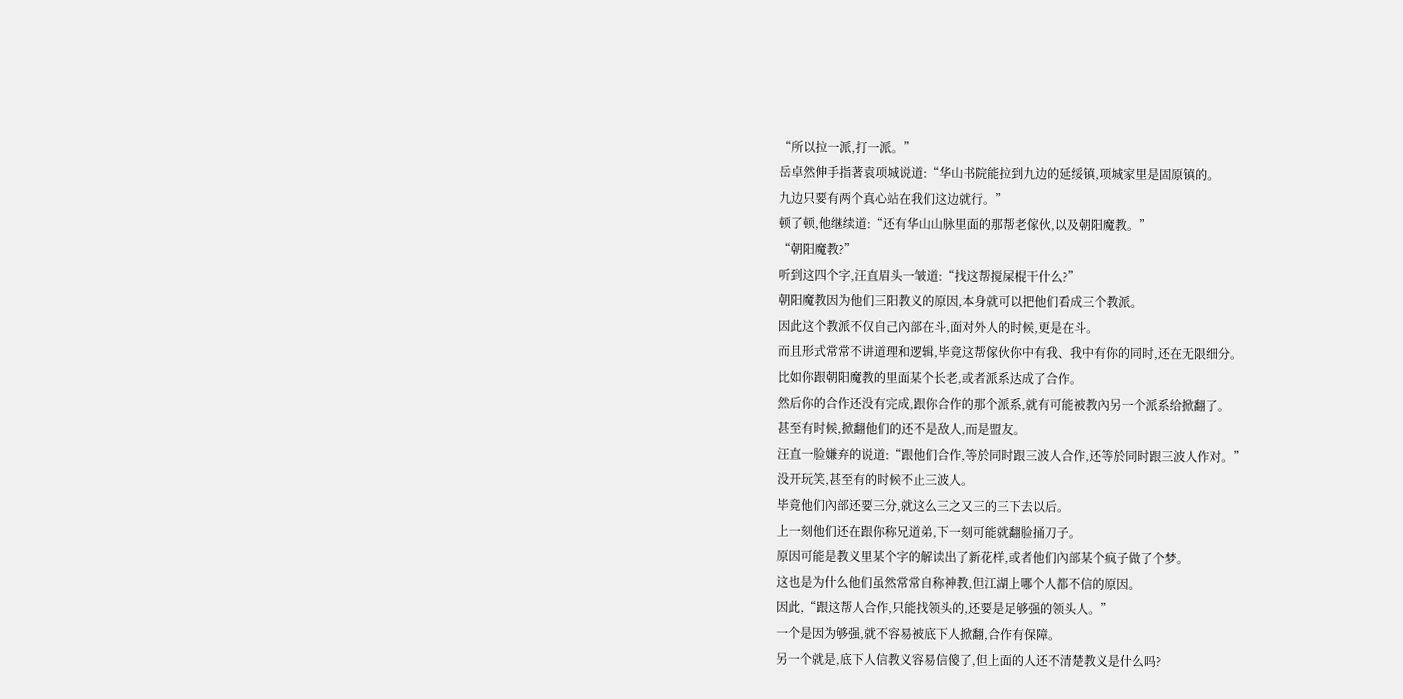“所以拉一派,打一派。”
岳卓然伸手指著袁项城说道:“华山书院能拉到九边的延绥镇,项城家里是固原镇的。
九边只要有两个真心站在我们这边就行。”
顿了顿,他继续道:“还有华山山脉里面的那帮老傢伙,以及朝阳魔教。”
“朝阳魔教?”
听到这四个字,汪直眉头一皱道:“找这帮搅屎棍干什么?”
朝阳魔教因为他们三阳教义的原因,本身就可以把他们看成三个教派。
因此这个教派不仅自己內部在斗,面对外人的时候,更是在斗。
而且形式常常不讲道理和逻辑,毕竟这帮傢伙你中有我、我中有你的同时,还在无限细分。
比如你跟朝阳魔教的里面某个长老,或者派系达成了合作。
然后你的合作还没有完成,跟你合作的那个派系,就有可能被教內另一个派系给掀翻了。
甚至有时候,掀翻他们的还不是敌人,而是盟友。
汪直一脸嫌弃的说道:“跟他们合作,等於同时跟三波人合作,还等於同时跟三波人作对。”
没开玩笑,甚至有的时候不止三波人。
毕竟他们內部还要三分,就这么三之又三的三下去以后。
上一刻他们还在跟你称兄道弟,下一刻可能就翻脸捅刀子。
原因可能是教义里某个字的解读出了新花样,或者他们內部某个疯子做了个梦。
这也是为什么他们虽然常常自称神教,但江湖上哪个人都不信的原因。
因此,“跟这帮人合作,只能找领头的,还要是足够强的领头人。”
一个是因为够强,就不容易被底下人掀翻,合作有保障。
另一个就是,底下人信教义容易信傻了,但上面的人还不清楚教义是什么吗?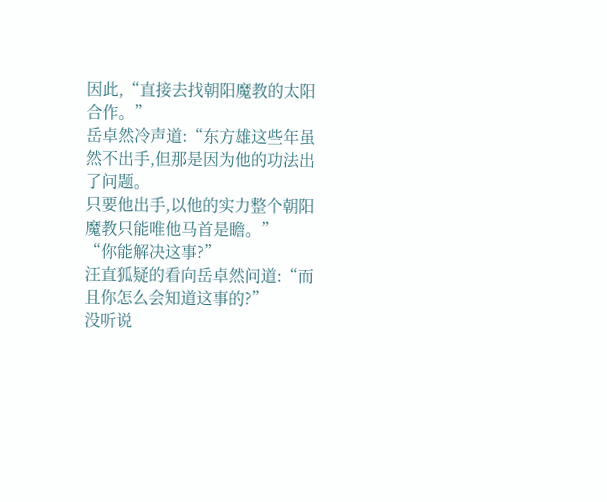因此,“直接去找朝阳魔教的太阳合作。”
岳卓然冷声道:“东方雄这些年虽然不出手,但那是因为他的功法出了问题。
只要他出手,以他的实力整个朝阳魔教只能唯他马首是瞻。”
“你能解决这事?”
汪直狐疑的看向岳卓然问道:“而且你怎么会知道这事的?”
没听说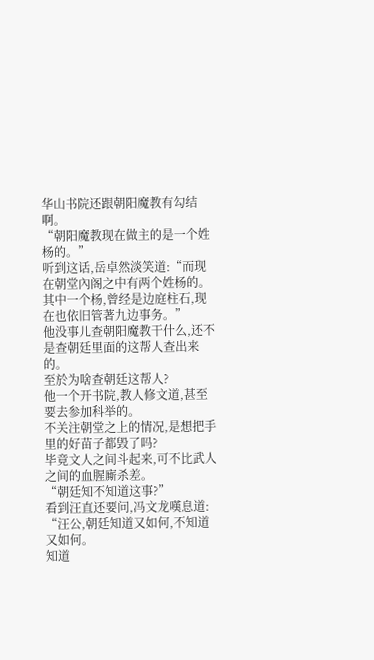华山书院还跟朝阳魔教有勾结啊。
“朝阳魔教现在做主的是一个姓杨的。”
听到这话,岳卓然淡笑道:“而现在朝堂內阁之中有两个姓杨的。
其中一个杨,曾经是边庭柱石,现在也依旧管著九边事务。”
他没事儿查朝阳魔教干什么,还不是查朝廷里面的这帮人查出来的。
至於为啥查朝廷这帮人?
他一个开书院,教人修文道,甚至要去参加科举的。
不关注朝堂之上的情况,是想把手里的好苗子都毁了吗?
毕竟文人之间斗起来,可不比武人之间的血腥廝杀差。
“朝廷知不知道这事?”
看到汪直还要问,冯文龙嘆息道:
“汪公,朝廷知道又如何,不知道又如何。
知道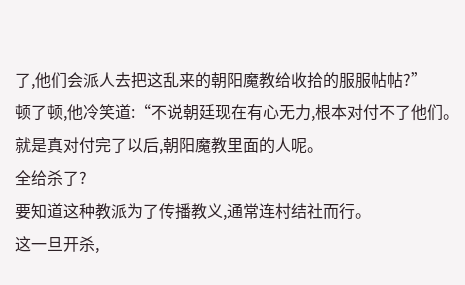了,他们会派人去把这乱来的朝阳魔教给收拾的服服帖帖?”
顿了顿,他冷笑道:“不说朝廷现在有心无力,根本对付不了他们。
就是真对付完了以后,朝阳魔教里面的人呢。
全给杀了?
要知道这种教派为了传播教义,通常连村结社而行。
这一旦开杀,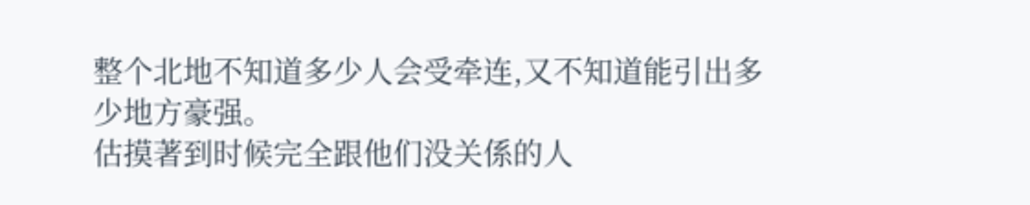整个北地不知道多少人会受牵连,又不知道能引出多少地方豪强。
估摸著到时候完全跟他们没关係的人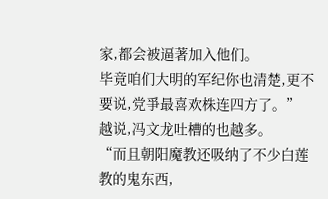家,都会被逼著加入他们。
毕竟咱们大明的军纪你也清楚,更不要说,党爭最喜欢株连四方了。”
越说,冯文龙吐槽的也越多。
“而且朝阳魔教还吸纳了不少白莲教的鬼东西,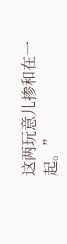这两玩意儿掺和在一起。”